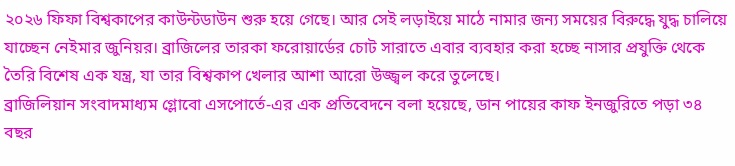২০২৬ ফিফা বিশ্বকাপের কাউন্টডাউন শুরু হয়ে গেছে। আর সেই লড়াইয়ে মাঠে নামার জন্য সময়ের বিরুদ্ধে যুদ্ধ চালিয়ে যাচ্ছেন নেইমার জুনিয়র। ব্রাজিলের তারকা ফরোয়ার্ডের চোট সারাতে এবার ব্যবহার করা হচ্ছে নাসার প্রযুক্তি থেকে তৈরি বিশেষ এক যন্ত্র, যা তার বিশ্বকাপ খেলার আশা আরো উজ্জ্বল করে তুলেছে।
ব্রাজিলিয়ান সংবাদমাধ্যম গ্লোবো এসপোর্তে-এর এক প্রতিবেদনে বলা হয়েছে, ডান পায়ের কাফ ইনজুরিতে পড়া ৩৪ বছর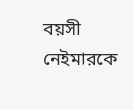বয়সী নেইমারকে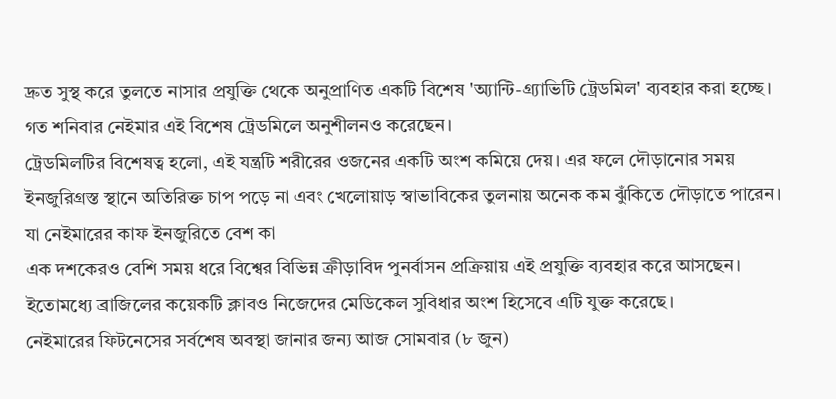দ্রুত সুস্থ করে তুলতে নাসার প্রযুক্তি থেকে অনুপ্রাণিত একটি বিশেষ 'অ্যান্টি-গ্র্যাভিটি ট্রেডমিল' ব্যবহার করা হচ্ছে। গত শনিবার নেইমার এই বিশেষ ট্রেডমিলে অনুশীলনও করেছেন।
ট্রেডমিলটির বিশেষত্ব হলো, এই যন্ত্রটি শরীরের ওজনের একটি অংশ কমিয়ে দেয়। এর ফলে দৌড়ানোর সময় ইনজুরিগ্রস্ত স্থানে অতিরিক্ত চাপ পড়ে না এবং খেলোয়াড় স্বাভাবিকের তুলনায় অনেক কম ঝুঁকিতে দৌড়াতে পারেন। যা নেইমারের কাফ ইনজুরিতে বেশ কা
এক দশকেরও বেশি সময় ধরে বিশ্বের বিভিন্ন ক্রীড়াবিদ পুনর্বাসন প্রক্রিয়ায় এই প্রযুক্তি ব্যবহার করে আসছেন। ইতোমধ্যে ব্রাজিলের কয়েকটি ক্লাবও নিজেদের মেডিকেল সুবিধার অংশ হিসেবে এটি যুক্ত করেছে।
নেইমারের ফিটনেসের সর্বশেষ অবস্থা জানার জন্য আজ সোমবার (৮ জুন)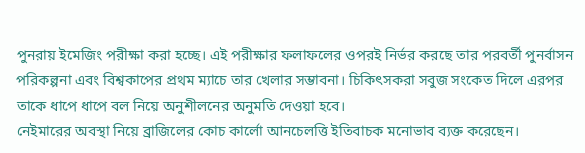পুনরায় ইমেজিং পরীক্ষা করা হচ্ছে। এই পরীক্ষার ফলাফলের ওপরই নির্ভর করছে তার পরবর্তী পুনর্বাসন পরিকল্পনা এবং বিশ্বকাপের প্রথম ম্যাচে তার খেলার সম্ভাবনা। চিকিৎসকরা সবুজ সংকেত দিলে এরপর তাকে ধাপে ধাপে বল নিয়ে অনুশীলনের অনুমতি দেওয়া হবে।
নেইমারের অবস্থা নিয়ে ব্রাজিলের কোচ কার্লো আনচেলত্তি ইতিবাচক মনোভাব ব্যক্ত করেছেন।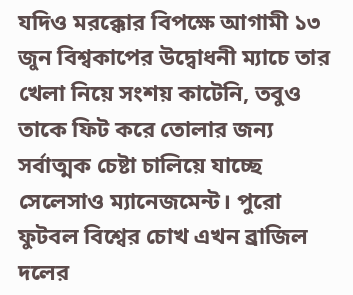যদিও মরক্কোর বিপক্ষে আগামী ১৩ জুন বিশ্বকাপের উদ্বোধনী ম্যাচে তার খেলা নিয়ে সংশয় কাটেনি, তবুও তাকে ফিট করে তোলার জন্য সর্বাত্মক চেষ্টা চালিয়ে যাচ্ছে সেলেসাও ম্যানেজমেন্ট। পুরো ফুটবল বিশ্বের চোখ এখন ব্রাজিল দলের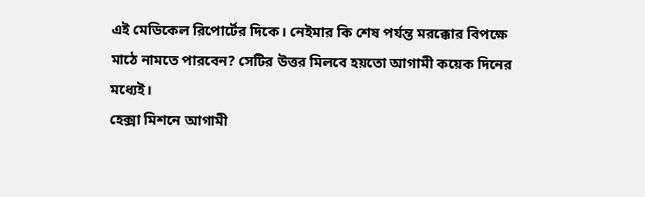এই মেডিকেল রিপোর্টের দিকে। নেইমার কি শেষ পর্যন্ত মরক্কোর বিপক্ষে মাঠে নামতে পারবেন? সেটির উত্তর মিলবে হয়তো আগামী কয়েক দিনের মধ্যেই।
হেক্সা মিশনে আগামী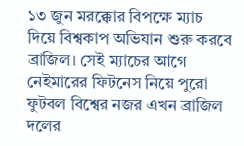১৩ জুন মরক্কোর বিপক্ষে ম্যাচ দিয়ে বিশ্বকাপ অভিযান শুরু করবে ব্রাজিল। সেই ম্যাচের আগে নেইমারের ফিটনেস নিয়ে পুরো ফুটবল বিশ্বের নজর এখন ব্রাজিল দলের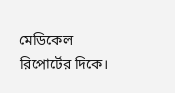মেডিকেল রিপোর্টের দিকে।